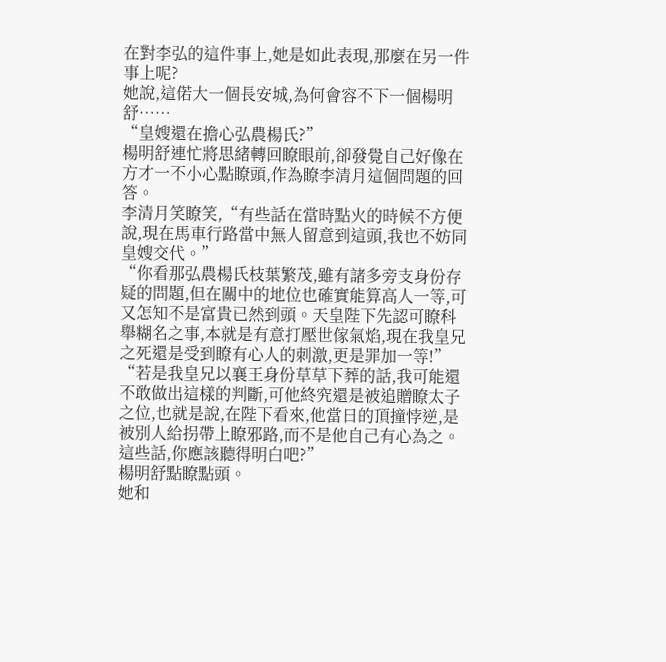在對李弘的這件事上,她是如此表現,那麼在另一件事上呢?
她說,這偌大一個長安城,為何會容不下一個楊明舒……
“皇嫂還在擔心弘農楊氏?”
楊明舒連忙將思緒轉回瞭眼前,卻發覺自己好像在方才一不小心點瞭頭,作為瞭李清月這個問題的回答。
李清月笑瞭笑,“有些話在當時點火的時候不方便說,現在馬車行路當中無人留意到這頭,我也不妨同皇嫂交代。”
“你看那弘農楊氏枝葉繁茂,雖有諸多旁支身份存疑的問題,但在關中的地位也確實能算高人一等,可又怎知不是富貴已然到頭。天皇陛下先認可瞭科舉糊名之事,本就是有意打壓世傢氣焰,現在我皇兄之死還是受到瞭有心人的刺激,更是罪加一等!”
“若是我皇兄以襄王身份草草下葬的話,我可能還不敢做出這樣的判斷,可他終究還是被追贈瞭太子之位,也就是說,在陛下看來,他當日的頂撞悖逆,是被別人給拐帶上瞭邪路,而不是他自己有心為之。這些話,你應該聽得明白吧?”
楊明舒點瞭點頭。
她和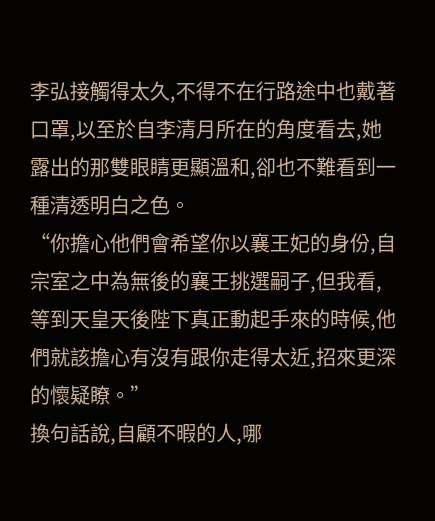李弘接觸得太久,不得不在行路途中也戴著口罩,以至於自李清月所在的角度看去,她露出的那雙眼睛更顯溫和,卻也不難看到一種清透明白之色。
“你擔心他們會希望你以襄王妃的身份,自宗室之中為無後的襄王挑選嗣子,但我看,等到天皇天後陛下真正動起手來的時候,他們就該擔心有沒有跟你走得太近,招來更深的懷疑瞭。”
換句話說,自顧不暇的人,哪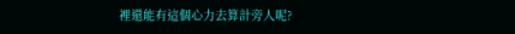裡還能有這個心力去算計旁人呢?